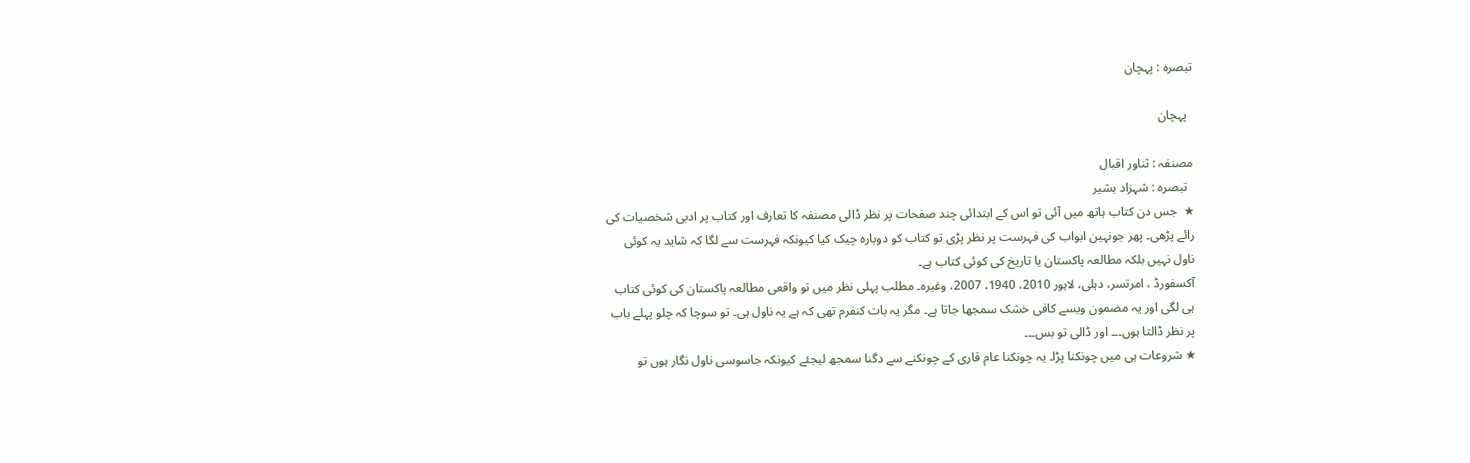تبصرہ : پہچان

  پہچان

مصنفہ : ثناور اقبال
  تبصرہ : شہزاد بشیر
★  جس دن کتاب ہاتھ میں آئی تو اس کے ابتدائی چند صفحات پر نظر ڈالی مصنفہ کا تعارف اور کتاب پر ادبی شخصیات کی رائے پڑھی۔ پھر جونہین ابواب کی فہرست پر نظر پڑی تو کتاب کو دوبارہ چیک کیا کیونکہ فہرست سے لگا کہ شاید یہ کوئی ناول نہیں بلکہ مطالعہ پاکستان یا تاریخ کی کوئی کتاب ہے۔
آکسفورڈ ، امرتسر، دہلی، لاہور 2010، 1940، 2007، وغیرہ۔ مطلب پہلی نظر میں تو واقعی مطالعہ پاکستان کی کوئی کتاب ہی لگی اور یہ مضمون ویسے کافی خشک سمجھا جاتا ہے۔ مگر یہ بات کنفرم تھی کہ ہے یہ ناول ہی۔ تو سوچا کہ چلو پہلے باب پر نظر ڈالتا ہوں۔۔۔ اور ڈالی تو بس۔۔۔
★ شروعات ہی میں چونکنا پڑا۔ یہ چونکنا عام قاری کے چونکنے سے دگنا سمجھ لیجئے کیونکہ جاسوسی ناول نگار ہوں تو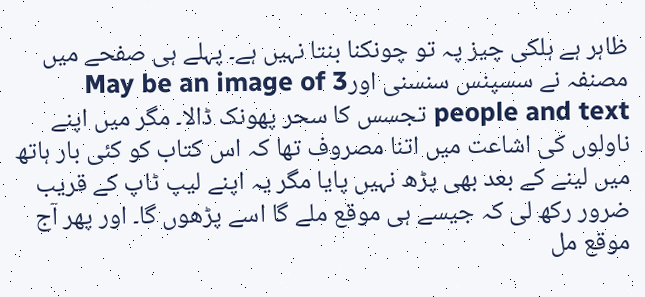ظاہر ہے ہلکی چیز پہ تو چونکنا بنتا نہیں ہے۔ پہلے ہی صفحے میں مصنفہ نے سسپنس سنسنی اورMay be an image of 3 people and text تجسس کا سحر پھونک ڈالا۔ مگر میں اپنے ناولوں کی اشاعت میں اتنا مصروف تھا کہ اس کتاب کو کئی بار ہاتھ میں لینے کے بعد بھی پڑھ نہیں پایا مگر یہ اپنے لیپ ٹاپ کے قریب ضرور رکھ لی کہ جیسے ہی موقع ملے گا اسے پڑھوں گا۔ اور پھر آج موقع مل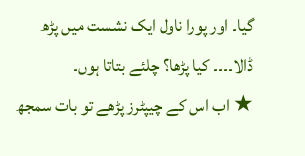گیا۔ اور پورا ناول ایک نشست میں پڑھ ڈالا۔۔۔۔ کیا پڑھا؟ چلئے بتاتا ہوں۔
★ اب اس کے چیپٹرز پڑھے تو بات سمجھ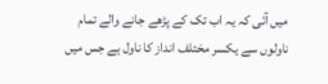میں آئی کہ یہ اب تک کے پڑھے جانے والے تمام ناولوں سے یکسر مختلف انداز کا ناول ہے جس میں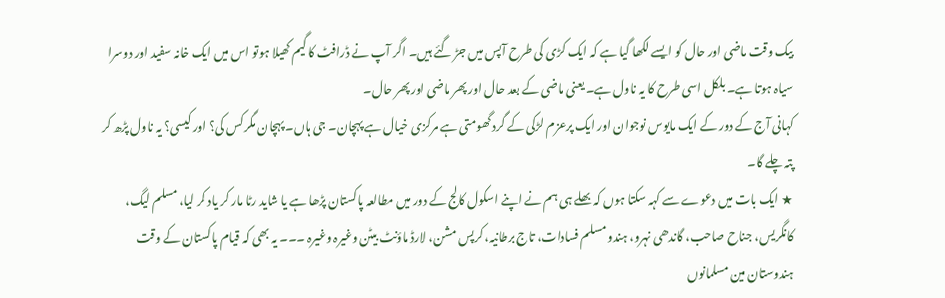بیک وقت ماضی اور حال کو ایسے لکھا گیا ہے کہ ایک کڑی کی طرح آپس میں جڑ گئے ہیں۔ اگر آپ نے ڈرافٹ کا گیم کھیلا ہوتو اس میں ایک خانہ سفید اور دوسرا سیاہ ہوتا ہے۔ بلکل اسی طرح کا یہ ناول ہے۔ یعنی ماضی کے بعد حال اور پھر ماضی اور پھر حال۔
کہانی آج کے دور کے ایک مایوس نوجوان اور ایک پرعزم لڑکی کے گرد گھومتی ہے مرکزی خیال ہے پہچان۔ جی ہاں۔ پہچان مگر کس کی؟ اور کیسی؟ یہ ناول پڑھ کر پتہ چلے گا۔
★ ایک بات میں دعوے سے کہہ سکتا ہوں کہ بھلے ہی ہم نے اپنے اسکول کالج کے دور میں مطالعہ پاکستان پڑھا ہے یا شاید رٹا مار کر یاد کر لیا، مسلم لیگ، کانگریس، جناح صاحب، گاندھی نہرو، ہندو مسلم فسادات، تاج برطانیہ، کرپس مشن، لارڈ ماؤنٹ بیٹن وغیرہ وغیرہ ۔۔۔ یہ بھی کہ قیام پاکستان کے وقت ہندوستان مین مسلمانوں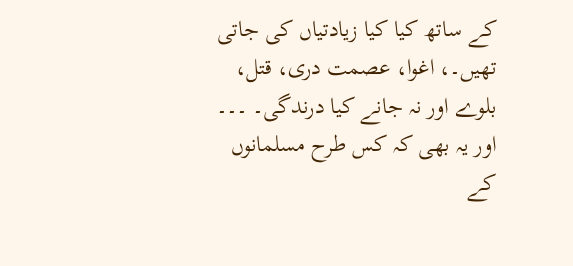کے ساتھ کیا کیا زیادتیاں کی جاتی تھیں۔، اغوا، عصمت دری، قتل، بلوے اور نہ جانے کیا درندگی۔ ۔۔۔ اور یہ بھی کہ کس طرح مسلمانوں کے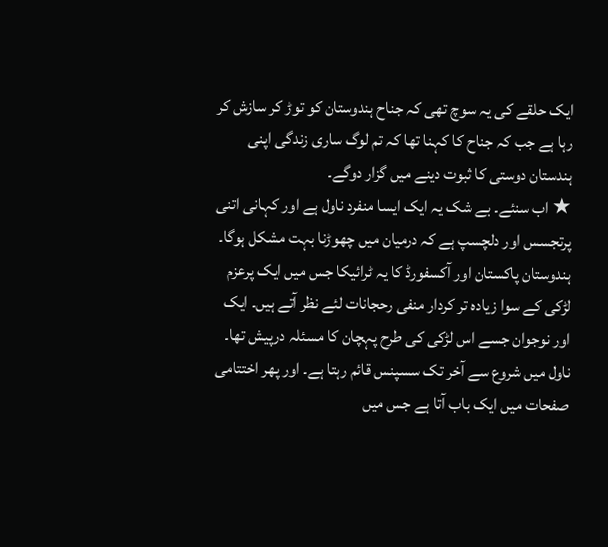ایک حلقے کی یہ سوچ تھی کہ جناح ہندوستان کو توڑ کر سازش کر رہا ہے جب کہ جناح کا کہنا تھا کہ تم لوگ ساری زندگی اپنی ہندستان دوستی کا ثبوت دینے میں گزار دوگے۔
★ اب سنئے۔ بے شک یہ ایک ایسا منفرد ناول ہے اور کہانی اتنی پرتجسس اور دلچسپ ہے کہ درمیان میں چھوڑنا بہت مشکل ہوگا۔ ہندوستان پاکستان اور آکسفورڈ کا یہ ٹرائیکا جس میں ایک پرعزم لڑکی کے سوا زیادہ تر کردار منفی رحجانات لئے نظر آتے ہیں۔ ایک اور نوجوان جسے اس لڑکی کی طرح پہچان کا مسئلہ درپیش تھا۔ ناول میں شروع سے آخر تک سسپنس قائم رہتا ہے۔ اور پھر اختتامی صفحات میں ایک باب آتا ہے جس میں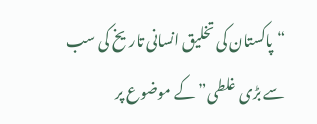“پاکستان کی تخلیق انسانی تاریخ کی سب سے بڑی غلطی” کے موضوع پر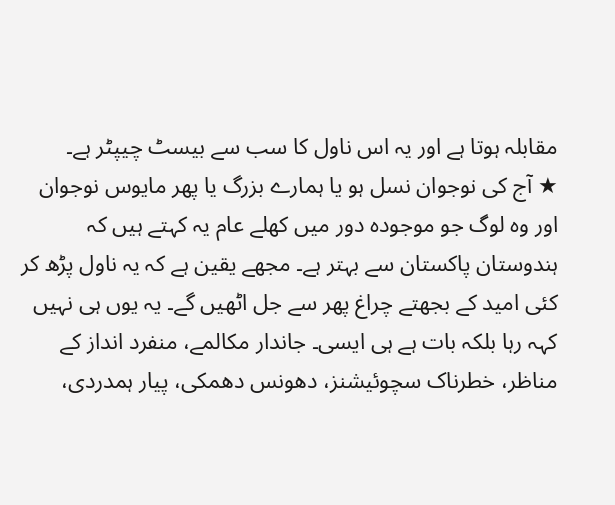مقابلہ ہوتا ہے اور یہ اس ناول کا سب سے بیسٹ چیپٹر ہے۔
★ آج کی نوجوان نسل ہو یا ہمارے بزرگ یا پھر مایوس نوجوان اور وہ لوگ جو موجودہ دور میں کھلے عام یہ کہتے ہیں کہ ہندوستان پاکستان سے بہتر ہے۔ مجھے یقین ہے کہ یہ ناول پڑھ کر کئی امید کے بجھتے چراغ پھر سے جل اٹھیں گے۔ یہ یوں ہی نہیں کہہ رہا بلکہ بات ہے ہی ایسی۔ جاندار مکالمے، منفرد انداز کے مناظر، خطرناک سچوئیشنز، دھونس دھمکی، پیار ہمدردی،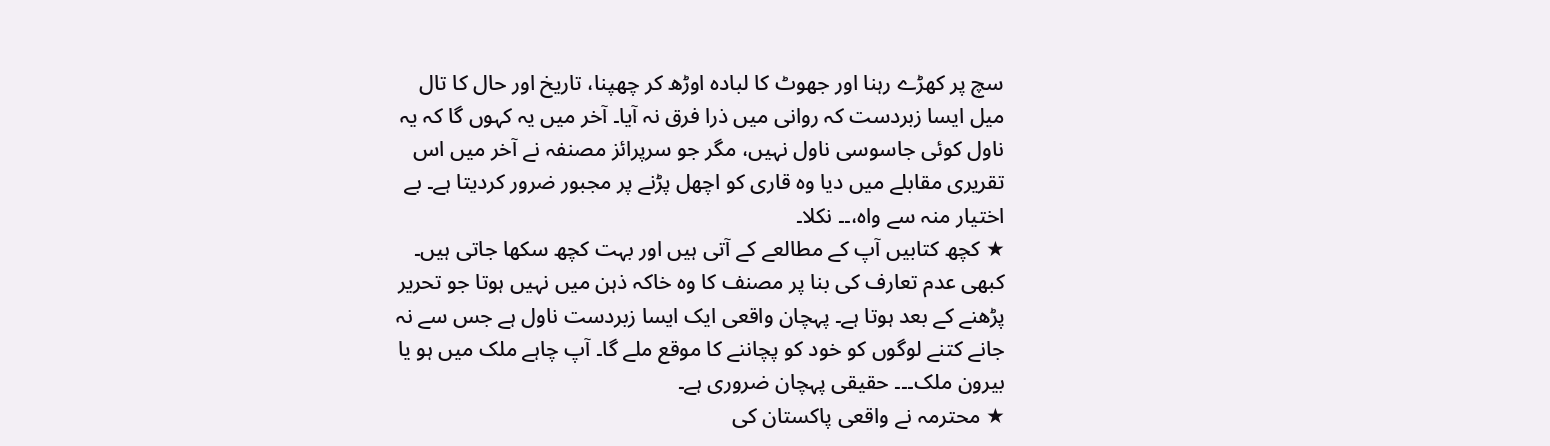سچ پر کھڑے رہنا اور جھوٹ کا لبادہ اوڑھ کر چھپنا، تاریخ اور حال کا تال میل ایسا زبردست کہ روانی میں ذرا فرق نہ آیا۔ آخر میں یہ کہوں گا کہ یہ ناول کوئی جاسوسی ناول نہیں، مگر جو سرپرائز مصنفہ نے آخر میں اس تقریری مقابلے میں دیا وہ قاری کو اچھل پڑنے پر مجبور ضرور کردیتا ہے۔ بے اختیار منہ سے واہ،۔۔ نکلا۔
★ کچھ کتابیں آپ کے مطالعے کے آتی ہیں اور بہت کچھ سکھا جاتی ہیں۔ کبھی عدم تعارف کی بنا پر مصنف کا وہ خاکہ ذہن میں نہیں ہوتا جو تحریر پڑھنے کے بعد ہوتا ہے۔ پہچان واقعی ایک ایسا زبردست ناول ہے جس سے نہ جانے کتنے لوگوں کو خود کو پچاننے کا موقع ملے گا۔ آپ چاہے ملک میں ہو یا بیرون ملک۔۔۔ حقیقی پہچان ضروری ہے۔
★ محترمہ نے واقعی پاکستان کی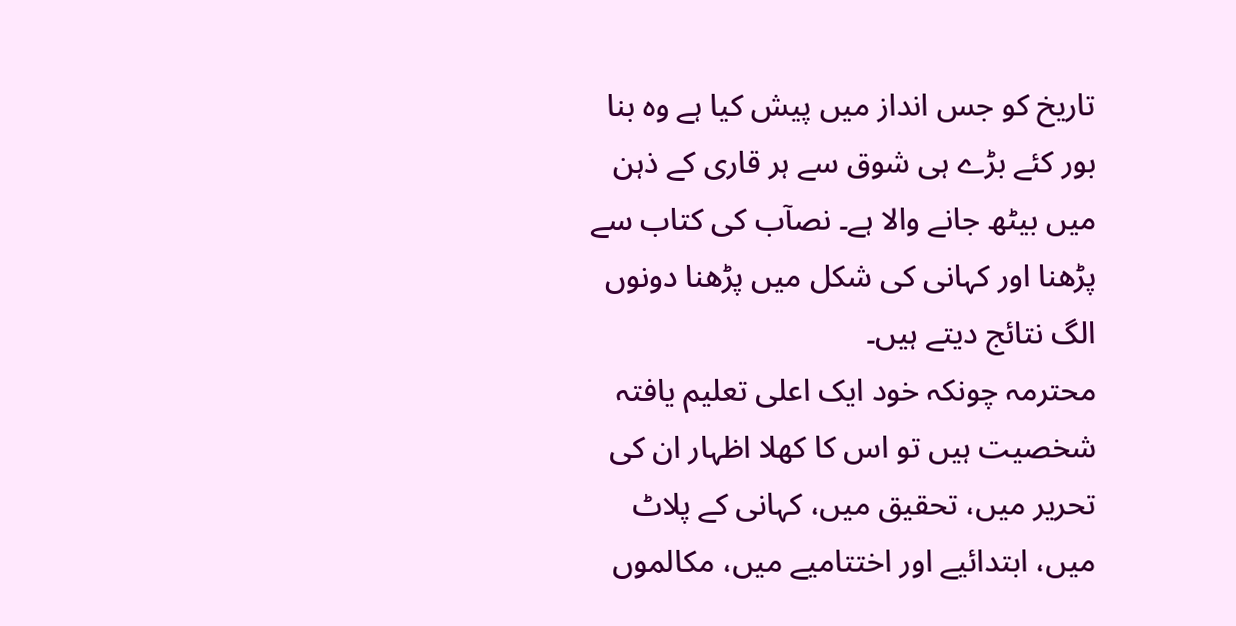تاریخ کو جس انداز میں پیش کیا ہے وہ بنا بور کئے بڑے ہی شوق سے ہر قاری کے ذہن میں بیٹھ جانے والا ہے۔ نصآب کی کتاب سے پڑھنا اور کہانی کی شکل میں پڑھنا دونوں الگ نتائج دیتے ہیں۔
محترمہ چونکہ خود ایک اعلی تعلیم یافتہ شخصیت ہیں تو اس کا کھلا اظہار ان کی تحریر میں، تحقیق میں، کہانی کے پلاٹ میں، ابتدائیے اور اختتامیے میں، مکالموں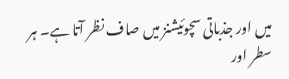میں اور جذباتی سچوئیشنز میں صاف نظر آتا ہے۔ ہر سطر اور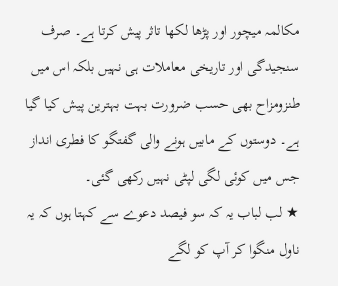مکالمہ میچور اور پڑھا لکھا تاثر پیش کرتا ہے۔ صرف سنجیدگی اور تاریخی معاملات ہی نہیں بلکہ اس میں طنزومزاح بھی حسب ضرورت بہت بہترین پیش کیا گیا ہے۔ دوستوں کے مابیں ہونے والی گفتگو کا فطری انداز جس میں کوئی لگی لپٹی نہیں رکھی گئی۔
★ لب لباب یہ کہ سو فیصد دعوے سے کہتا ہوں کہ یہ ناول منگوا کر آپ کو لگے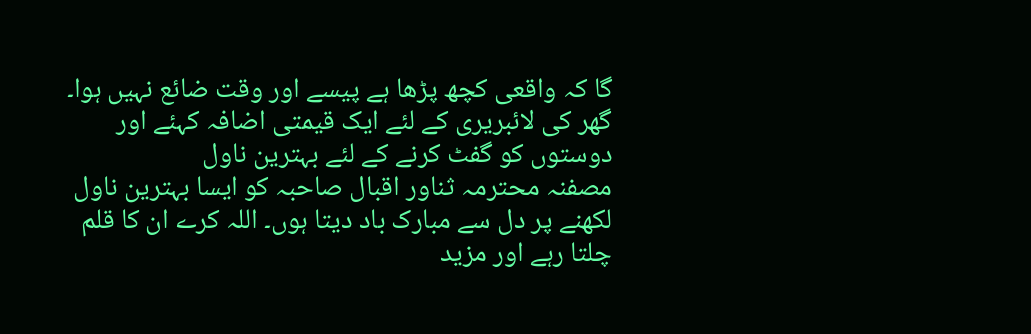گا کہ واقعی کچھ پڑھا ہے پیسے اور وقت ضائع نہیں ہوا۔ گھر کی لائبریری کے لئے ایک قیمتی اضافہ کہئے اور دوستوں کو گفٹ کرنے کے لئے بہترین ناول
مصفنہ محترمہ ثناور اقبال صاحبہ کو ایسا بہترین ناول لکھنے پر دل سے مبارک باد دیتا ہوں۔ اللہ کرے ان کا قلم چلتا رہے اور مزید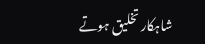شاہکار تخلیق ہوتے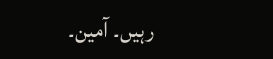رہیں۔ آمین۔